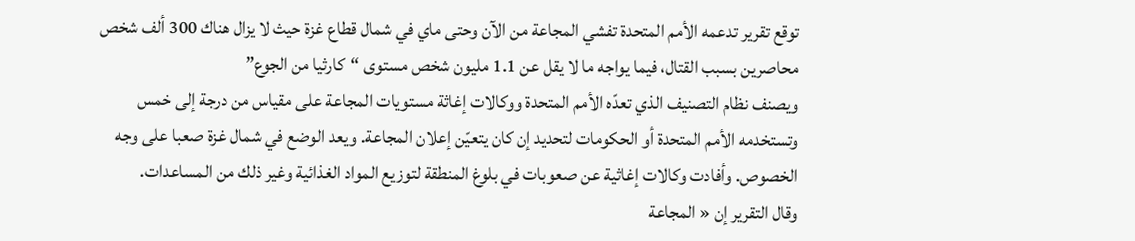توقع تقرير تدعمه الأمم المتحدة تفشي المجاعة من الآن وحتى ماي في شمال قطاع غزة حيث لا يزال هناك 300 ألف شخص محاصرين بسبب القتال، فيما يواجه ما لا يقل عن 1.1 مليون شخص مستوى “كارثيا من الجوع”
ويصنف نظام التصنيف الذي تعدّه الأمم المتحدة ووكالات إغاثة مستويات المجاعة على مقياس من درجة إلى خمس وتستخدمه الأمم المتحدة أو الحكومات لتحديد إن كان يتعيّن إعلان المجاعة. ويعد الوضع في شمال غزة صعبا على وجه الخصوص. وأفادت وكالات إغاثية عن صعوبات في بلوغ المنطقة لتوزيع المواد الغذائية وغير ذلك من المساعدات.
وقال التقرير إن « المجاعة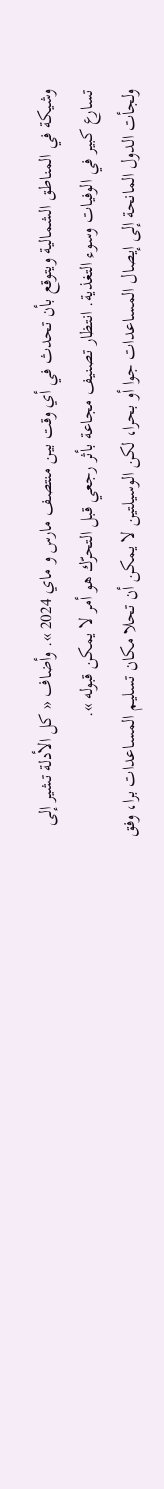وشيكة في المناطق الشمالية ويتوقع بأن تحدث في أي وقت بين منتصف مارس و ماي 2024 ». وأضاف « كل الأدلة تشير إلى تسارع كبير في الوفيات وسوء التغذية. انتظار تصنيف مجاعة بأثر رجعي قبل التحرّك هو أمر لا يمكن قبوله ».
ولجأت الدول المانحة إلى إيصال المساعدات جوا أو بحرا، لكن الوسيلتين لا يمكن أن تحلا مكان تسليم المساعدات برا، وفق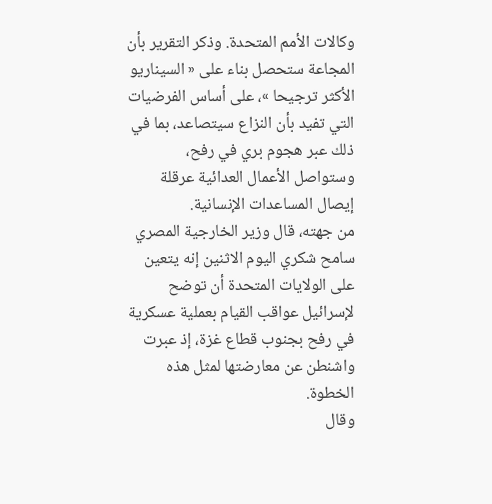وكالات الأمم المتحدة. وذكر التقرير بأن المجاعة ستحصل بناء على « السيناريو الأكثر ترجيحا »، على أساس الفرضيات التي تفيد بأن النزاع سيتصاعد، بما في ذلك عبر هجوم بري في رفح، وستواصل الأعمال العدائية عرقلة إيصال المساعدات الإنسانية.
من جهته، قال وزير الخارجية المصري سامح شكري اليوم الاثنين إنه يتعين على الولايات المتحدة أن توضح لإسرائيل عواقب القيام بعملية عسكرية في رفح بجنوب قطاع غزة، إذ عبرت واشنطن عن معارضتها لمثل هذه الخطوة.
وقال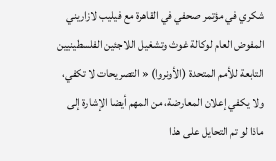شكري في مؤتمر صحفي في القاهرة مع فيليب لازاريني المفوض العام لوكالة غوث وتشغيل اللاجئين الفلسطينيين التابعة للأمم المتحدة (الأونروا) « التصريحات لا تكفي، ولا يكفي إعلان المعارضة، من المهم أيضا الإشارة إلى ماذا لو تم التحايل على هذا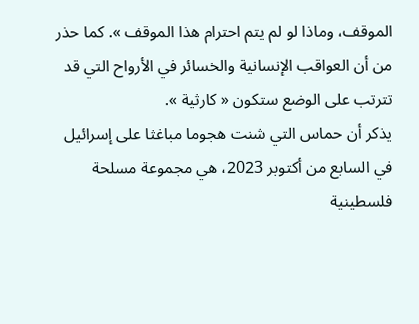الموقف، وماذا لو لم يتم احترام هذا الموقف ». كما حذر من أن العواقب الإنسانية والخسائر في الأرواح التي قد تترتب على الوضع ستكون « كارثية ».
يذكر أن حماس التي شنت هجوما مباغثا على إسرائيل في السابع من أكتوبر 2023، هي مجموعة مسلحة فلسطينية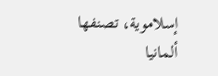إسلاموية، تصنفها ألمانيا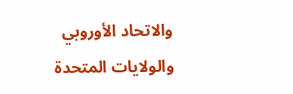والاتحاد الأوروبي والولايات المتحدة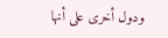ودول أخرى على أنها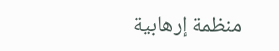منظمة إرهابية